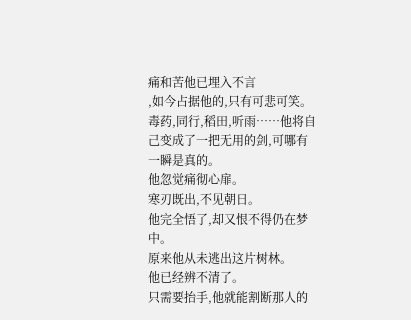痛和苦他已埋入不言
,如今占据他的,只有可悲可笑。
毒药,同行,稻田,听雨……他将自己变成了一把无用的剑,可哪有一瞬是真的。
他忽觉痛彻心扉。
寒刃既出,不见朝日。
他完全悟了,却又恨不得仍在梦中。
原来他从未逃出这片树林。
他已经辨不清了。
只需要抬手,他就能割断那人的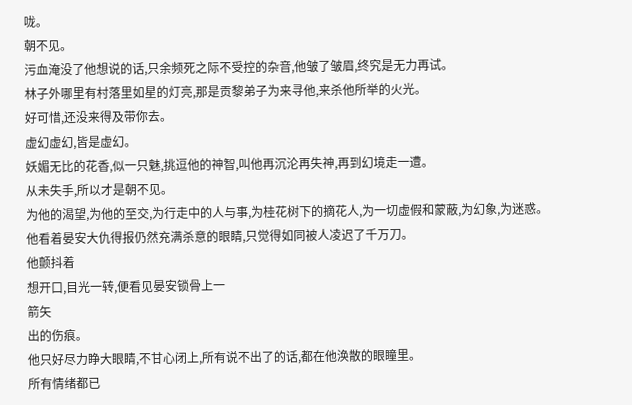咙。
朝不见。
污血淹没了他想说的话,只余频死之际不受控的杂音,他皱了皱眉,终究是无力再试。
林子外哪里有村落里如星的灯亮,那是贡黎弟子为来寻他,来杀他所举的火光。
好可惜,还没来得及带你去。
虚幻虚幻,皆是虚幻。
妖媚无比的花香,似一只魅,挑逗他的神智,叫他再沉沦再失神,再到幻境走一遭。
从未失手,所以才是朝不见。
为他的渴望,为他的至交,为行走中的人与事,为桂花树下的摘花人,为一切虚假和蒙蔽,为幻象,为迷惑。
他看着晏安大仇得报仍然充满杀意的眼睛,只觉得如同被人凌迟了千万刀。
他颤抖着
想开口,目光一转,便看见晏安锁骨上一
箭矢
出的伤痕。
他只好尽力睁大眼睛,不甘心闭上,所有说不出了的话,都在他涣散的眼瞳里。
所有情绪都已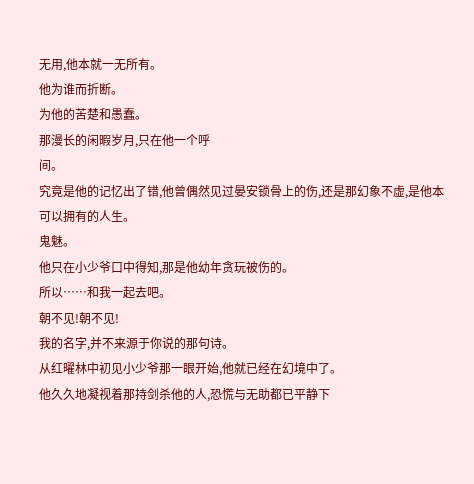无用,他本就一无所有。
他为谁而折断。
为他的苦楚和愚蠢。
那漫长的闲暇岁月,只在他一个呼
间。
究竟是他的记忆出了错,他曾偶然见过晏安锁骨上的伤,还是那幻象不虚,是他本可以拥有的人生。
鬼魅。
他只在小少爷口中得知,那是他幼年贪玩被伤的。
所以……和我一起去吧。
朝不见!朝不见!
我的名字,并不来源于你说的那句诗。
从红曜林中初见小少爷那一眼开始,他就已经在幻境中了。
他久久地凝视着那持剑杀他的人,恐慌与无助都已平静下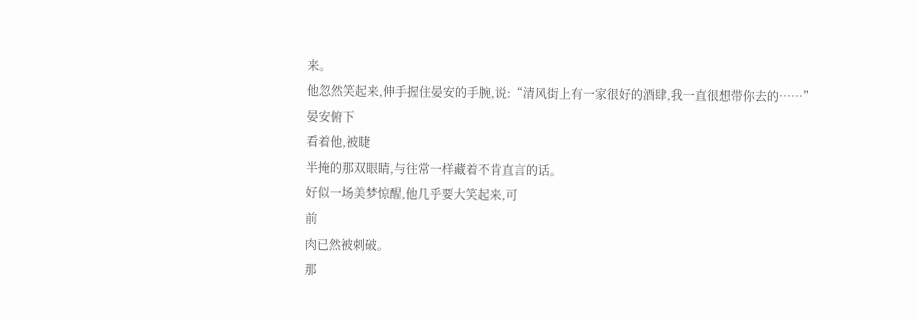来。
他忽然笑起来,伸手握住晏安的手腕,说:“清风街上有一家很好的酒肆,我一直很想带你去的……”
晏安俯下
看着他,被睫
半掩的那双眼睛,与往常一样藏着不肯直言的话。
好似一场美梦惊醒,他几乎要大笑起来,可
前
肉已然被刺破。
那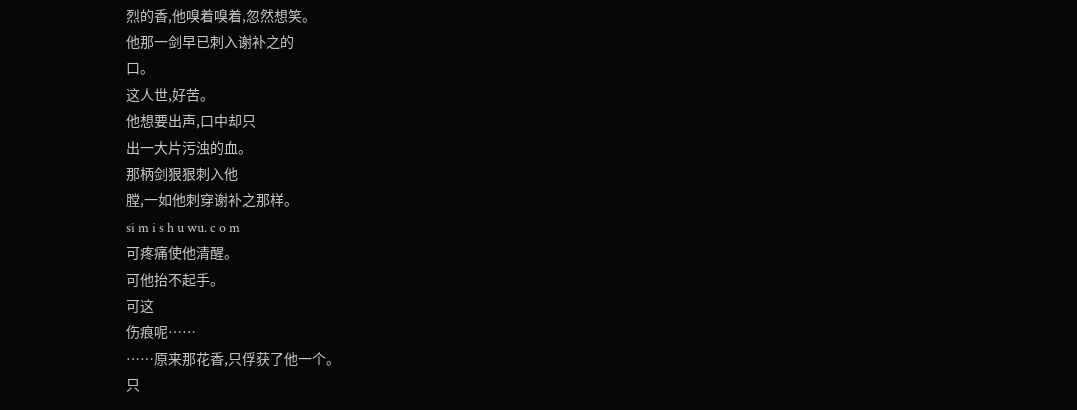烈的香,他嗅着嗅着,忽然想笑。
他那一剑早已刺入谢补之的
口。
这人世,好苦。
他想要出声,口中却只
出一大片污浊的血。
那柄剑狠狠刺入他
膛,一如他刺穿谢补之那样。
si m i s h u wu. c o m
可疼痛使他清醒。
可他抬不起手。
可这
伤痕呢……
……原来那花香,只俘获了他一个。
只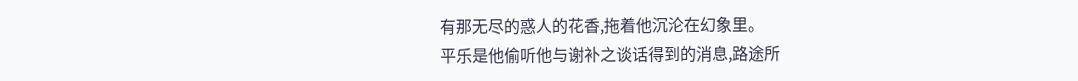有那无尽的惑人的花香,拖着他沉沦在幻象里。
平乐是他偷听他与谢补之谈话得到的消息,路途所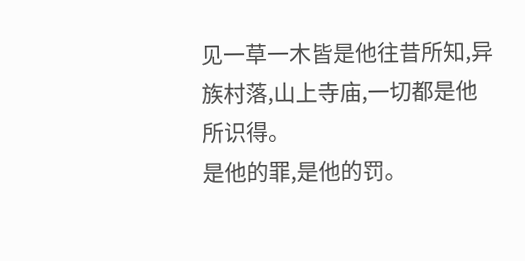见一草一木皆是他往昔所知,异族村落,山上寺庙,一切都是他所识得。
是他的罪,是他的罚。